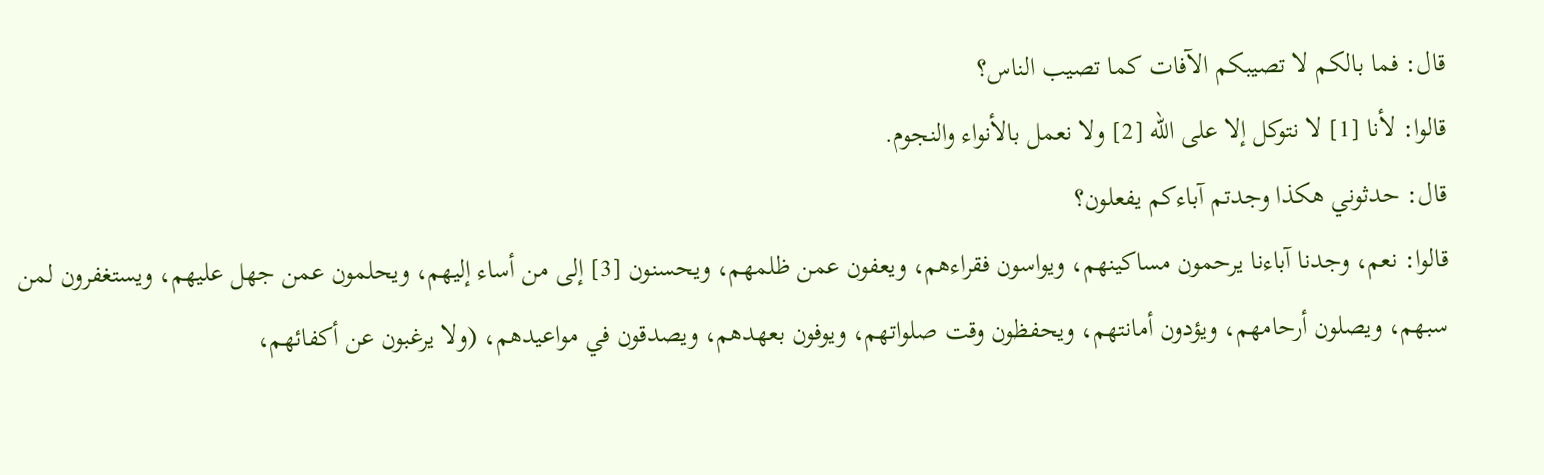قال: فما بالكم لا تصيبكم الآفات كما تصيب الناس؟
قالوا: لأنا [1] لا نتوكل إلا على الله [2] ولا نعمل بالأنواء والنجوم.
قال: حدثوني هكذا وجدتم آباءكم يفعلون؟
قالوا: نعم، وجدنا آباءنا يرحمون مساكينهم، ويواسون فقراءهم، ويعفون عمن ظلمهم، ويحسنون [3] إلى من أساء إليهم، ويحلمون عمن جهل عليهم، ويستغفرون لمن سبهم، ويصلون أرحامهم، ويؤدون أمانتهم، ويحفظون وقت صلواتهم، ويوفون بعهدهم، ويصدقون في مواعيدهم، (ولا يرغبون عن أكفائهم،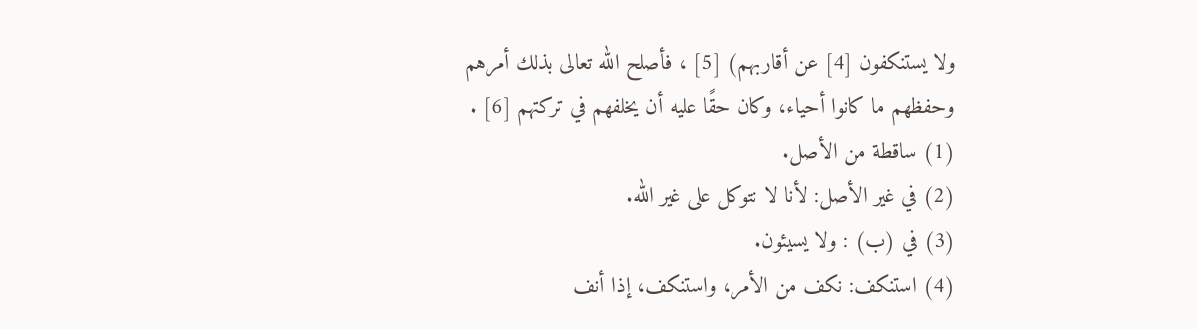ولا يستنكفون [4] عن أقاربهم) [5] ، فأصلح الله تعالى بذلك أمرهم وحفظهم ما كانوا أحياء، وكان حقًا عليه أن يخلفهم في تركتهم [6] .
(1) ساقطة من الأصل.
(2) في غير الأصل: لأنا لا نتوكل على غير الله.
(3) في (ب) : ولا يسيئون.
(4) استنكف: نكف من الأمر، واستنكف، إذا أنف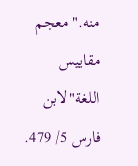منه."معجم مقاييس اللغة"لابن فارس 5/ 479.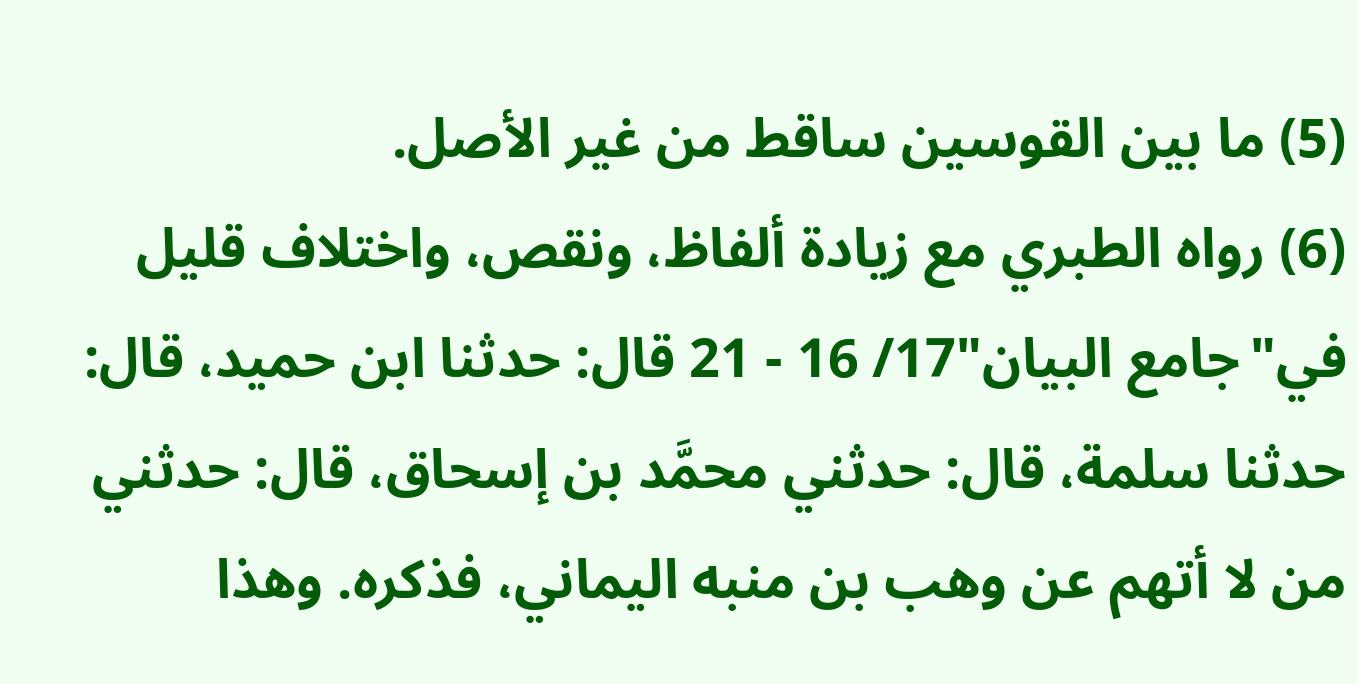(5) ما بين القوسين ساقط من غير الأصل.
(6) رواه الطبري مع زيادة ألفاظ، ونقص، واختلاف قليل في"جامع البيان"17/ 16 - 21 قال: حدثنا ابن حميد، قال: حدثنا سلمة، قال: حدثني محمَّد بن إسحاق، قال: حدثني من لا أتهم عن وهب بن منبه اليماني، فذكره. وهذا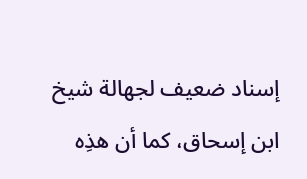إسناد ضعيف لجهالة شيخ ابن إسحاق، كما أن هذِه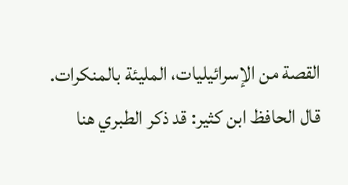القصة من الإسرائيليات، المليئة بالمنكرات.
قال الحافظ ابن كثير: قد ذكر الطبري هنا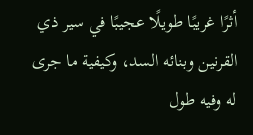أثرًا غريبًا طويلًا عجيبًا في سير ذي القرنين وبنائه السد، وكيفية ما جرى له وفيه طول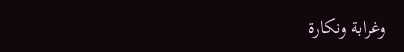وغرابة ونكارة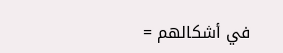في أشكالهم =